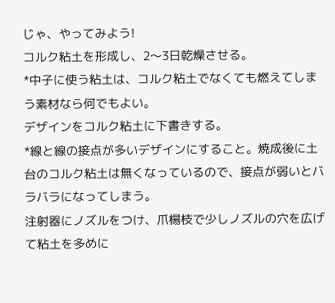じゃ、やってみよう!
コルク粘土を形成し、2〜3日乾燥させる。
*中子に使う粘土は、コルク粘土でなくても燃えてしまう素材なら何でもよい。
デザインをコルク粘土に下書きする。
*線と線の接点が多いデザインにすること。焼成後に土台のコルク粘土は無くなっているので、接点が弱いとバラバラになってしまう。
注射器にノズルをつけ、爪楊枝で少しノズルの穴を広げて粘土を多めに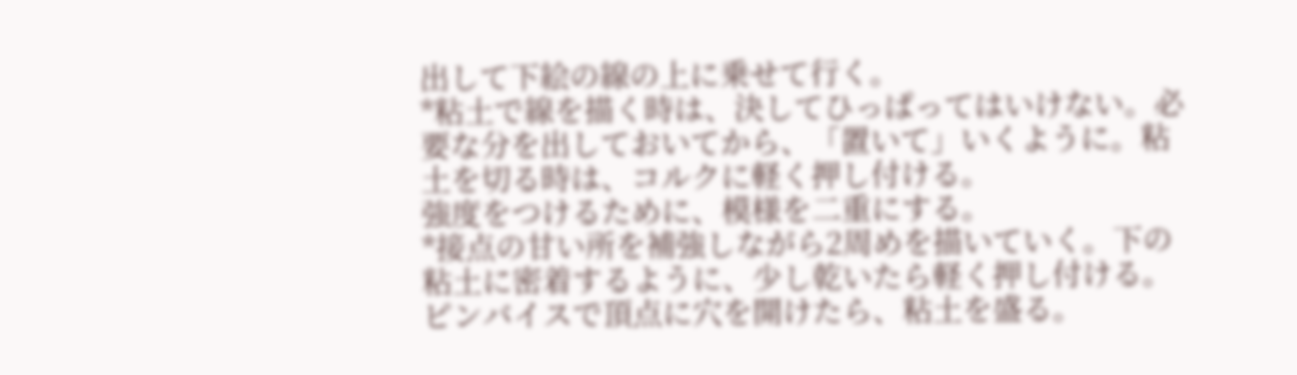出して下絵の線の上に乗せて行く。
*粘土で線を描く時は、決してひっぱってはいけない。必要な分を出しておいてから、「置いて」いくように。粘土を切る時は、コルクに軽く押し付ける。
強度をつけるために、模様を二重にする。
*接点の甘い所を補強しながら2周めを描いていく。下の粘土に密着するように、少し乾いたら軽く押し付ける。
ピンバイスで頂点に穴を開けたら、粘土を盛る。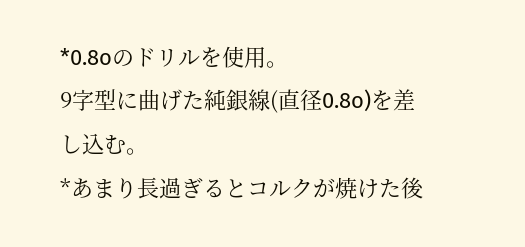*0.8oのドリルを使用。
9字型に曲げた純銀線(直径0.8o)を差し込む。
*あまり長過ぎるとコルクが焼けた後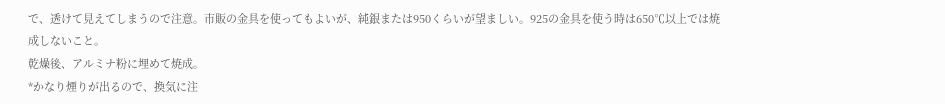で、透けて見えてしまうので注意。市販の金具を使ってもよいが、純銀または950くらいが望ましい。925の金具を使う時は650℃以上では焼成しないこと。
乾燥後、アルミナ粉に埋めて焼成。
*かなり煙りが出るので、換気に注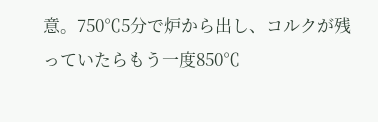意。750℃5分で炉から出し、コルクが残っていたらもう一度850℃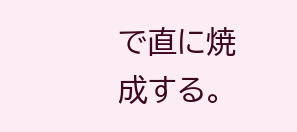で直に焼成する。